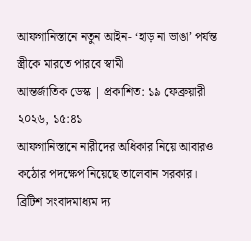আফগানিস্তানে নতুন আইন- ‘হাড় না ভাঙা’ পর্যন্ত স্ত্রীকে মারতে পারবে স্বামী
আন্তর্জাতিক ডেস্ক | প্রকাশিত: ১৯ ফেব্রুয়ারী ২০২৬, ১৫:৪১
আফগানিস্তানে নারীদের অধিকার নিয়ে আবারও কঠোর পদক্ষেপ নিয়েছে তালেবান সরকার। ব্রিটিশ সংবাদমাধ্যম দ্য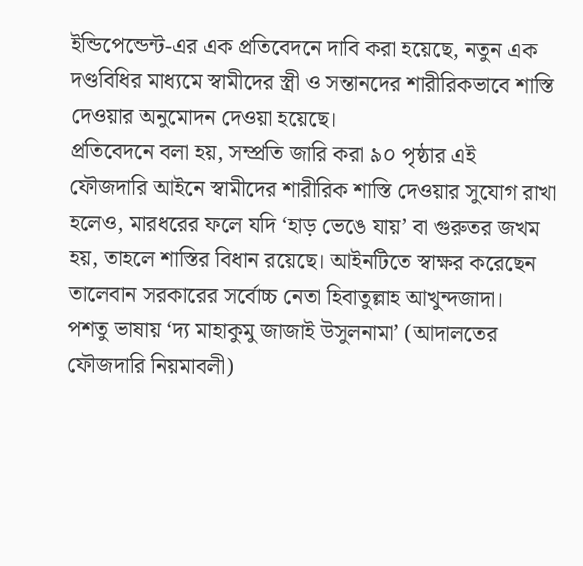ইন্ডিপেন্ডেন্ট-এর এক প্রতিবেদনে দাবি করা হয়েছে, নতুন এক দণ্ডবিধির মাধ্যমে স্বামীদের স্ত্রী ও সন্তানদের শারীরিকভাবে শাস্তি দেওয়ার অনুমোদন দেওয়া হয়েছে।
প্রতিবেদনে বলা হয়, সম্প্রতি জারি করা ৯০ পৃষ্ঠার এই ফৌজদারি আইনে স্বামীদের শারীরিক শাস্তি দেওয়ার সুযোগ রাখা হলেও, মারধরের ফলে যদি ‘হাড় ভেঙে যায়’ বা গুরুতর জখম হয়, তাহলে শাস্তির বিধান রয়েছে। আইনটিতে স্বাক্ষর করেছেন তালেবান সরকারের সর্বোচ্চ নেতা হিবাতুল্লাহ আখুন্দজাদা।
পশতু ভাষায় ‘দ্য মাহাকুমু জাজাই উসুলনামা’ (আদালতের ফৌজদারি নিয়মাবলী)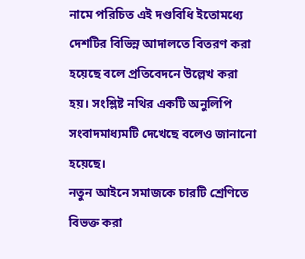নামে পরিচিত এই দণ্ডবিধি ইতোমধ্যে দেশটির বিভিন্ন আদালতে বিতরণ করা হয়েছে বলে প্রতিবেদনে উল্লেখ করা হয়। সংশ্লিষ্ট নথির একটি অনুলিপি সংবাদমাধ্যমটি দেখেছে বলেও জানানো হয়েছে।
নতুন আইনে সমাজকে চারটি শ্রেণিতে বিভক্ত করা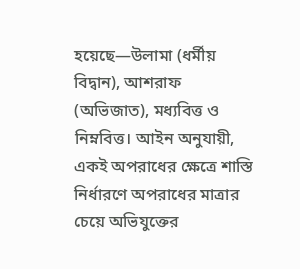হয়েছে—উলামা (ধর্মীয় বিদ্বান), আশরাফ (অভিজাত), মধ্যবিত্ত ও নিম্নবিত্ত। আইন অনুযায়ী, একই অপরাধের ক্ষেত্রে শাস্তি নির্ধারণে অপরাধের মাত্রার চেয়ে অভিযুক্তের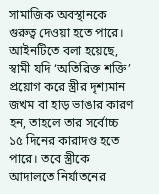সামাজিক অবস্থানকে গুরুত্ব দেওয়া হতে পারে।
আইনটিতে বলা হয়েছে, স্বামী যদি ‘অতিরিক্ত শক্তি’ প্রয়োগ করে স্ত্রীর দৃশ্যমান জখম বা হাড় ভাঙার কারণ হন, তাহলে তার সর্বোচ্চ ১৫ দিনের কারাদণ্ড হতে পারে। তবে স্ত্রীকে আদালতে নির্যাতনের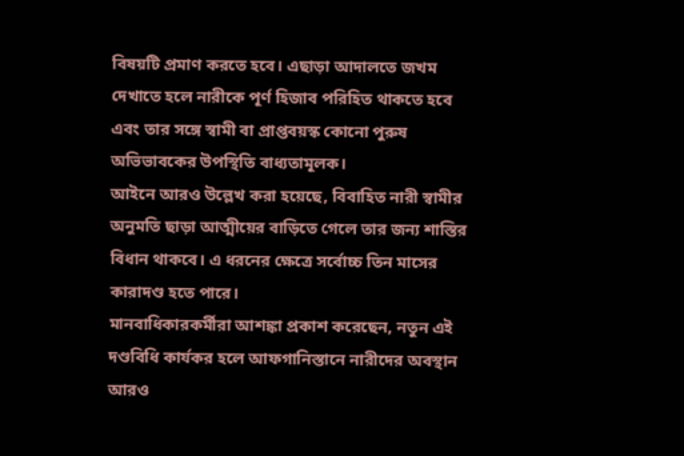বিষয়টি প্রমাণ করতে হবে। এছাড়া আদালতে জখম দেখাতে হলে নারীকে পূর্ণ হিজাব পরিহিত থাকতে হবে এবং তার সঙ্গে স্বামী বা প্রাপ্তবয়স্ক কোনো পুরুষ অভিভাবকের উপস্থিতি বাধ্যতামূলক।
আইনে আরও উল্লেখ করা হয়েছে, বিবাহিত নারী স্বামীর অনুমতি ছাড়া আত্মীয়ের বাড়িতে গেলে তার জন্য শাস্তির বিধান থাকবে। এ ধরনের ক্ষেত্রে সর্বোচ্চ তিন মাসের কারাদণ্ড হতে পারে।
মানবাধিকারকর্মীরা আশঙ্কা প্রকাশ করেছেন, নতুন এই দণ্ডবিধি কার্যকর হলে আফগানিস্তানে নারীদের অবস্থান আরও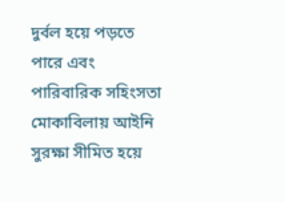দুর্বল হয়ে পড়তে পারে এবং পারিবারিক সহিংসতা মোকাবিলায় আইনি সুরক্ষা সীমিত হয়ে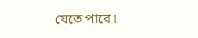যেতে পারে।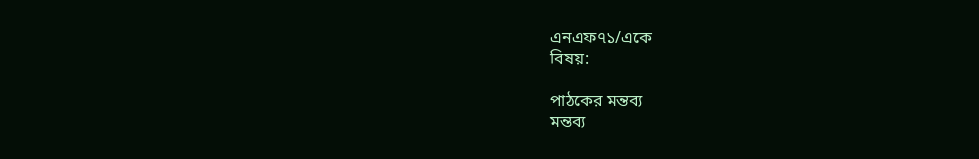এনএফ৭১/একে
বিষয়:

পাঠকের মন্তব্য
মন্তব্য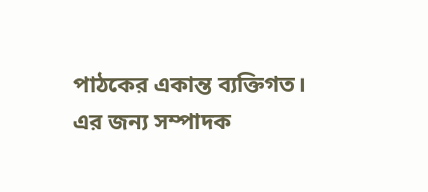পাঠকের একান্ত ব্যক্তিগত। এর জন্য সম্পাদক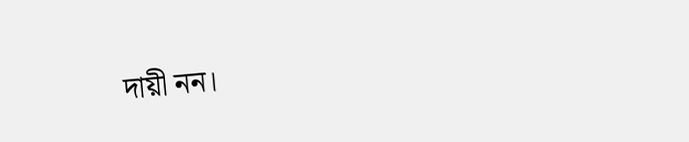দায়ী নন।